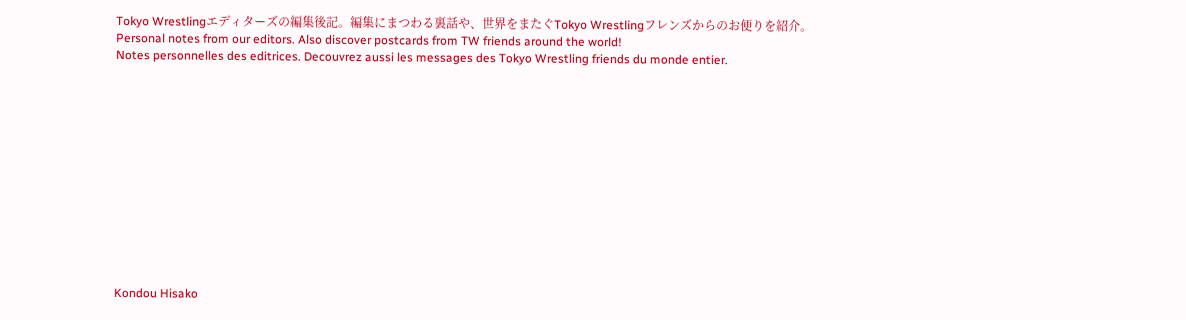Tokyo Wrestlingエディターズの編集後記。編集にまつわる裏話や、世界をまたぐTokyo Wrestlingフレンズからのお便りを紹介。
Personal notes from our editors. Also discover postcards from TW friends around the world!
Notes personnelles des editrices. Decouvrez aussi les messages des Tokyo Wrestling friends du monde entier.













Kondou Hisako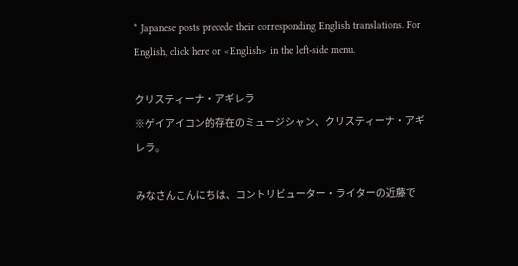* Japanese posts precede their corresponding English translations. For English, click here or <English> in the left-side menu.

クリスティーナ・アギレラ
※ゲイアイコン的存在のミュージシャン、クリスティーナ・アギレラ。

みなさんこんにちは、コントリビューター・ライターの近藤で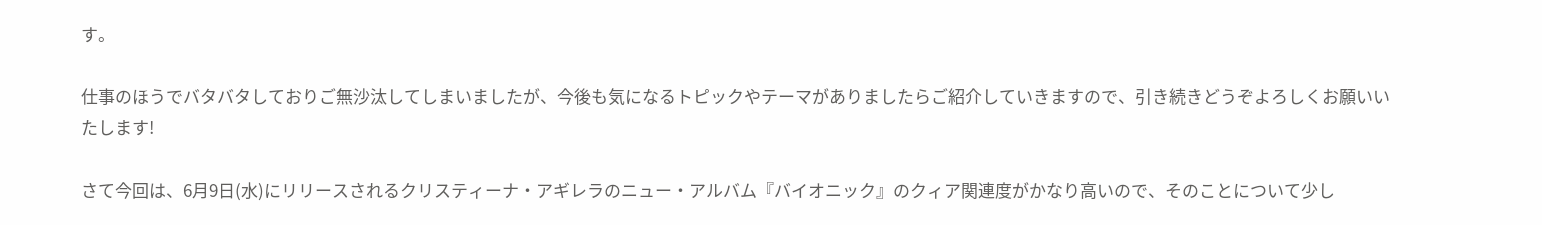す。

仕事のほうでバタバタしておりご無沙汰してしまいましたが、今後も気になるトピックやテーマがありましたらご紹介していきますので、引き続きどうぞよろしくお願いいたします!

さて今回は、6月9日(水)にリリースされるクリスティーナ・アギレラのニュー・アルバム『バイオニック』のクィア関連度がかなり高いので、そのことについて少し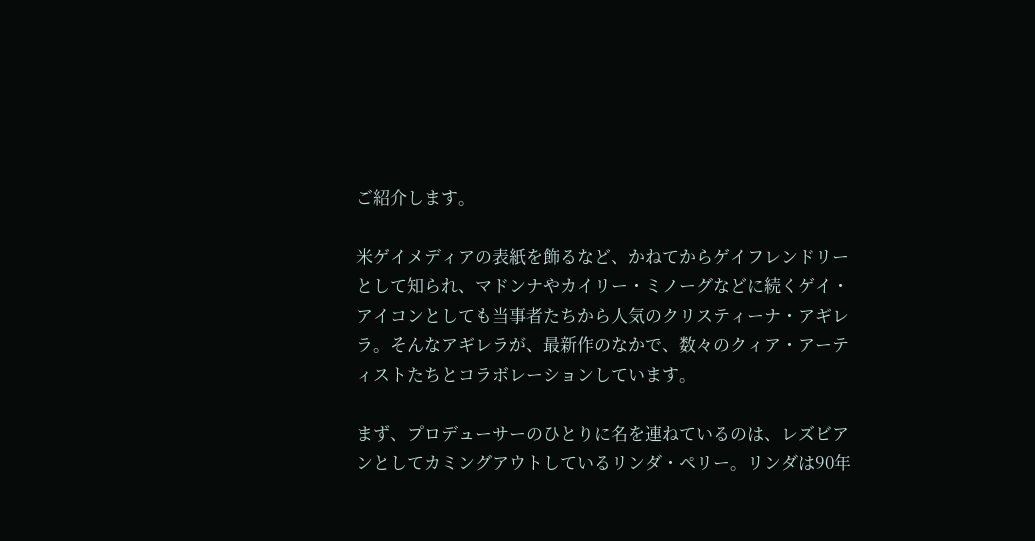ご紹介します。

米ゲイメディアの表紙を飾るなど、かねてからゲイフレンドリーとして知られ、マドンナやカイリー・ミノーグなどに続くゲイ・アイコンとしても当事者たちから人気のクリスティーナ・アギレラ。そんなアギレラが、最新作のなかで、数々のクィア・アーティストたちとコラボレーションしています。

まず、プロデューサーのひとりに名を連ねているのは、レズビアンとしてカミングアウトしているリンダ・ペリー。リンダは90年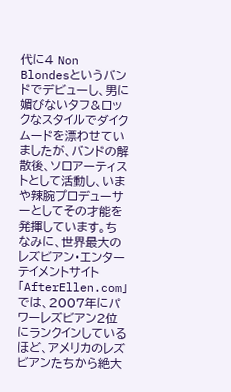代に4 Non Blondesというバンドでデビューし、男に媚びないタフ&ロックなスタイルでダイクムードを漂わせていましたが、バンドの解散後、ソロアーティストとして活動し、いまや辣腕プロデューサーとしてその才能を発揮しています。ちなみに、世界最大のレズビアン・エンターテイメントサイト「AfterEllen.com」では、2007年にパワーレズビアン2位にランクインしているほど、アメリカのレズビアンたちから絶大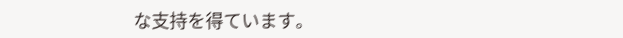な支持を得ています。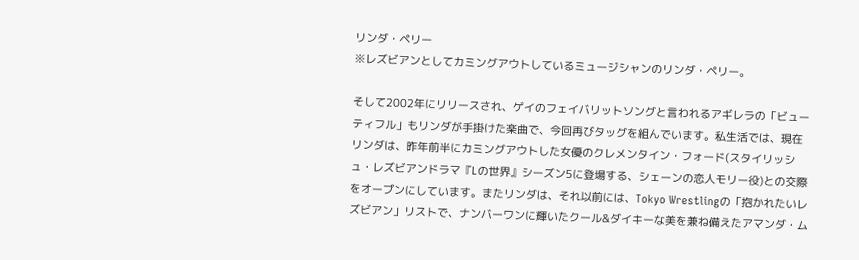リンダ・ペリー
※レズビアンとしてカミングアウトしているミュージシャンのリンダ・ペリー。

そして2002年にリリースされ、ゲイのフェイバリットソングと言われるアギレラの「ビューティフル」もリンダが手掛けた楽曲で、今回再びタッグを組んでいます。私生活では、現在リンダは、昨年前半にカミングアウトした女優のクレメンタイン・フォード(スタイリッシュ・レズビアンドラマ『Lの世界』シーズン5に登場する、シェーンの恋人モリー役)との交際をオープンにしています。またリンダは、それ以前には、Tokyo Wrestlingの「抱かれたいレズビアン」リストで、ナンバーワンに輝いたクール&ダイキーな美を兼ね備えたアマンダ・ム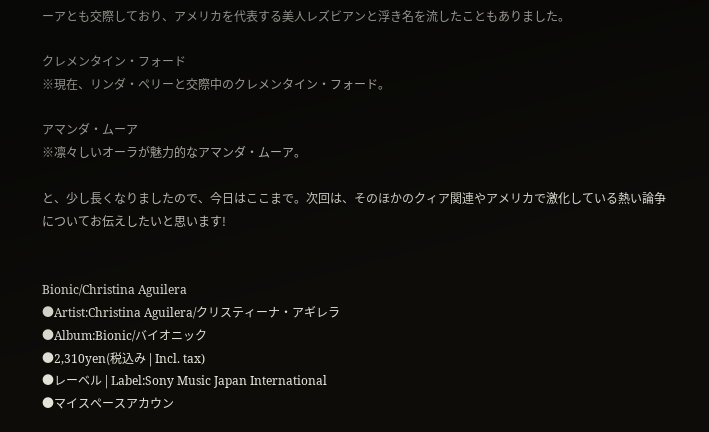ーアとも交際しており、アメリカを代表する美人レズビアンと浮き名を流したこともありました。

クレメンタイン・フォード
※現在、リンダ・ペリーと交際中のクレメンタイン・フォード。

アマンダ・ムーア
※凛々しいオーラが魅力的なアマンダ・ムーア。

と、少し長くなりましたので、今日はここまで。次回は、そのほかのクィア関連やアメリカで激化している熱い論争についてお伝えしたいと思います!


Bionic/Christina Aguilera
●Artist:Christina Aguilera/クリスティーナ・アギレラ
●Album:Bionic/バイオニック
●2,310yen(税込み | Incl. tax)
●レーベル | Label:Sony Music Japan International
●マイスペースアカウン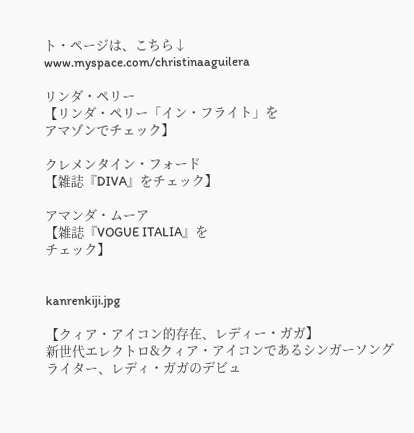ト・ページは、こちら↓
www.myspace.com/christinaaguilera

リンダ・ペリー
【リンダ・ペリー「イン・フライト」を
アマゾンでチェック】

クレメンタイン・フォード
【雑誌『DIVA』をチェック】

アマンダ・ムーア
【雑誌『VOGUE ITALIA』を
チェック】


kanrenkiji.jpg

【クィア・アイコン的存在、レディー・ガガ】
新世代エレクトロ&クィア・アイコンであるシンガーソングライター、レディ・ガガのデビュ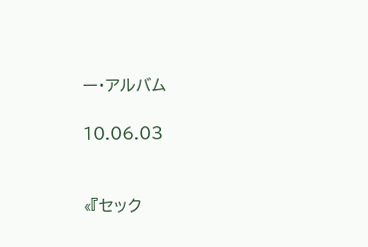ー・アルバム

10.06.03


«『セック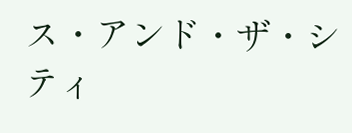ス・アンド・ザ・シティ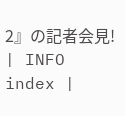2』の記者会見! | INFO index |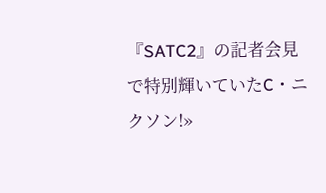『SATC2』の記者会見で特別輝いていたC・ニクソン!»